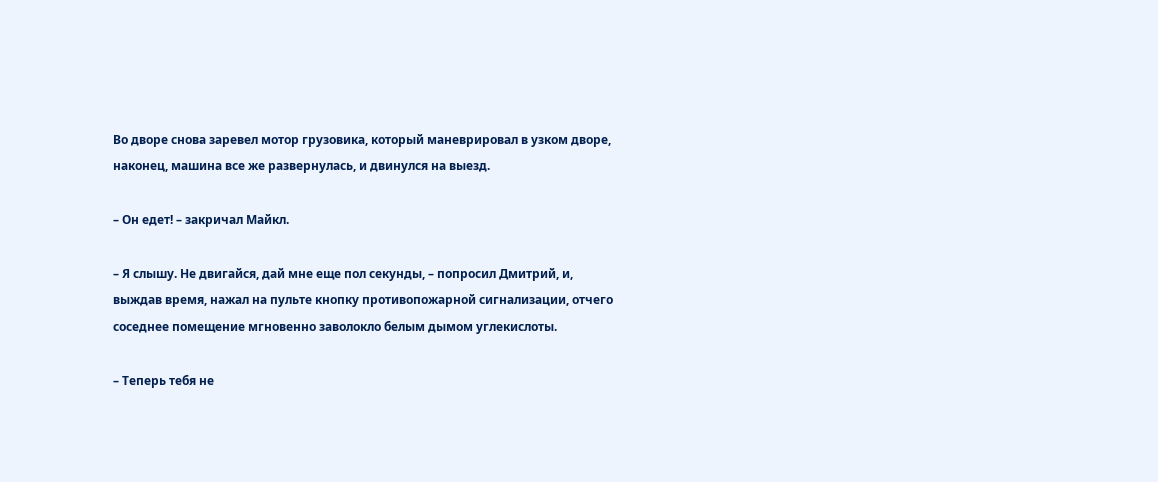Во дворе снова заревел мотор грузовика, который маневрировал в узком дворе, наконец, машина все же развернулась, и двинулся на выезд.

– Он едет! – закричал Майкл.

– Я слышу. Не двигайся, дай мне еще пол секунды, – попросил Дмитрий, и, выждав время, нажал на пульте кнопку противопожарной сигнализации, отчего соседнее помещение мгновенно заволокло белым дымом углекислоты.

– Теперь тебя не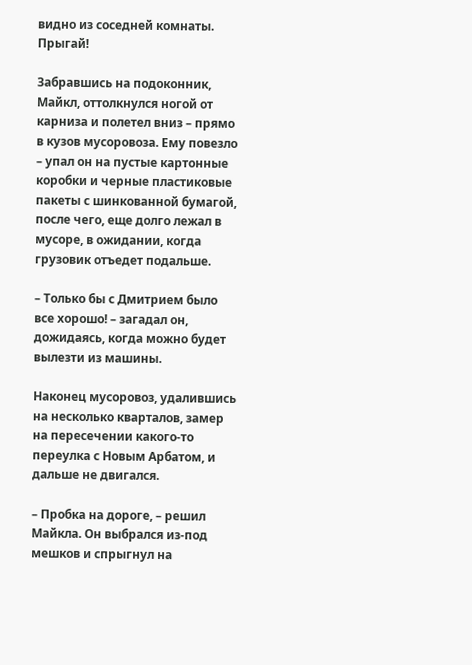видно из соседней комнаты. Прыгай!

Забравшись на подоконник, Майкл, оттолкнулся ногой от карниза и полетел вниз – прямо в кузов мусоровоза. Ему повезло – упал он на пустые картонные коробки и черные пластиковые пакеты с шинкованной бумагой, после чего, еще долго лежал в мусоре, в ожидании, когда грузовик отъедет подальше.

– Только бы с Дмитрием было все хорошо! – загадал он, дожидаясь, когда можно будет вылезти из машины.

Наконец мусоровоз, удалившись на несколько кварталов, замер на пересечении какого-то переулка с Новым Арбатом, и дальше не двигался.

– Пробка на дороге, – решил Майкла. Он выбрался из-под мешков и спрыгнул на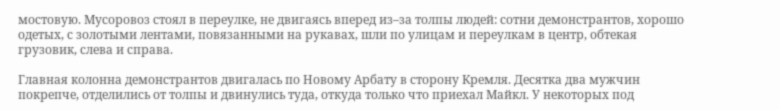мостовую. Мусоровоз стоял в переулке, не двигаясь вперед из–за толпы людей: сотни демонстрантов, хорошо одетых, с золотыми лентами, повязанными на рукавах, шли по улицам и переулкам в центр, обтекая грузовик, слева и справа.

Главная колонна демонстрантов двигалась по Новому Арбату в сторону Кремля. Десятка два мужчин покрепче, отделились от толпы и двинулись туда, откуда только что приехал Майкл. У некоторых под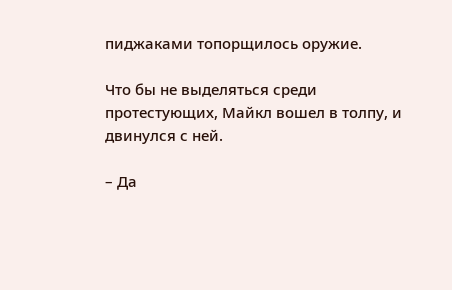пиджаками топорщилось оружие.

Что бы не выделяться среди протестующих, Майкл вошел в толпу, и двинулся с ней.

– Да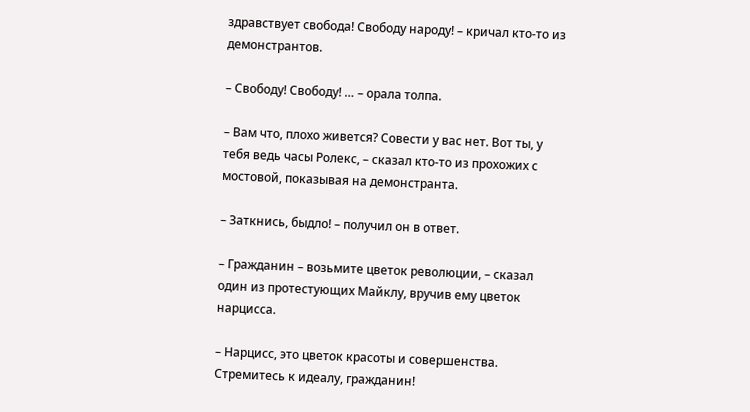здравствует свобода! Свободу народу! – кричал кто-то из демонстрантов.

– Свободу! Свободу! … – орала толпа.

– Вам что, плохо живется? Совести у вас нет. Вот ты, у тебя ведь часы Ролекс, – сказал кто-то из прохожих с мостовой, показывая на демонстранта.

– Заткнись, быдло! – получил он в ответ.

– Гражданин – возьмите цветок революции, – сказал один из протестующих Майклу, вручив ему цветок нарцисса.

– Нарцисс, это цветок красоты и совершенства. Стремитесь к идеалу, гражданин!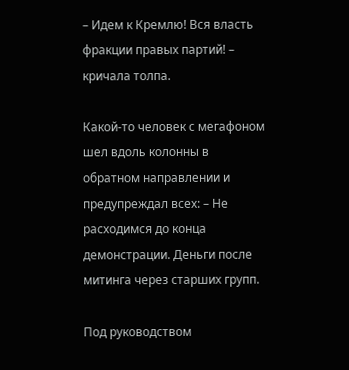– Идем к Кремлю! Вся власть фракции правых партий! – кричала толпа.

Какой-то человек с мегафоном шел вдоль колонны в обратном направлении и предупреждал всех: – Не расходимся до конца демонстрации. Деньги после митинга через старших групп.

Под руководством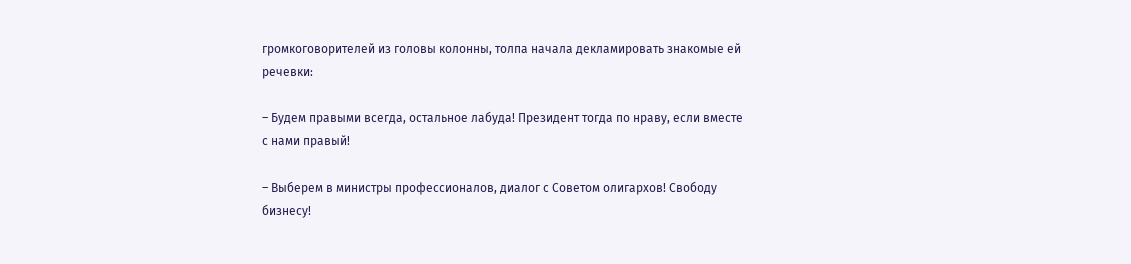громкоговорителей из головы колонны, толпа начала декламировать знакомые ей речевки:

– Будем правыми всегда, остальное лабуда! Президент тогда по нраву, если вместе с нами правый!

– Выберем в министры профессионалов, диалог с Советом олигархов! Свободу бизнесу!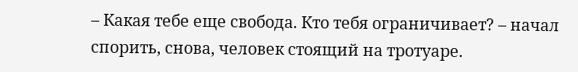– Какая тебе еще свобода. Кто тебя ограничивает? – начал спорить, снова, человек стоящий на тротуаре.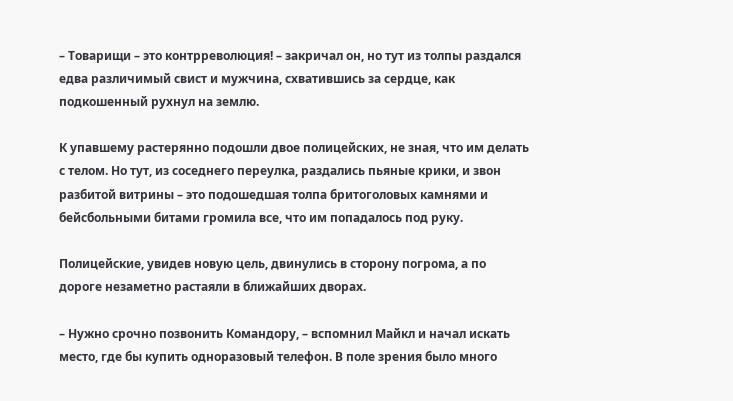– Товарищи – это контрреволюция! – закричал он, но тут из толпы раздался едва различимый свист и мужчина, схватившись за сердце, как подкошенный рухнул на землю.

К упавшему растерянно подошли двое полицейских, не зная, что им делать с телом. Но тут, из соседнего переулка, раздались пьяные крики, и звон разбитой витрины – это подошедшая толпа бритоголовых камнями и бейсбольными битами громила все, что им попадалось под руку.

Полицейские, увидев новую цель, двинулись в сторону погрома, а по дороге незаметно растаяли в ближайших дворах.

– Нужно срочно позвонить Командору, – вспомнил Майкл и начал искать место, где бы купить одноразовый телефон. В поле зрения было много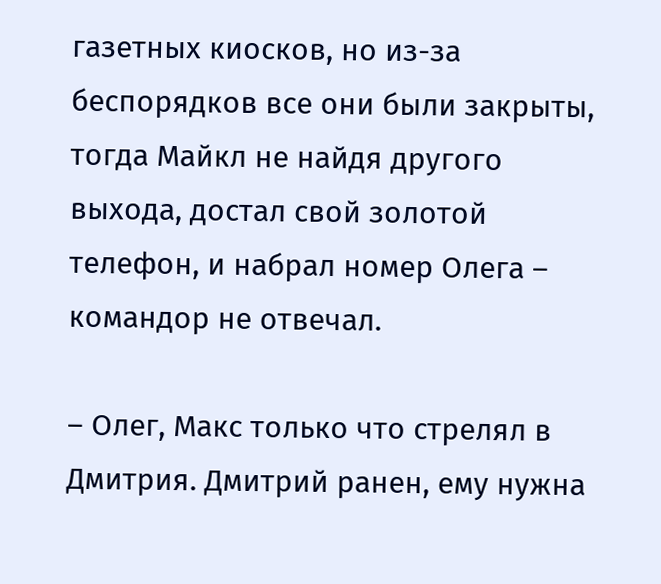газетных киосков, но из-за беспорядков все они были закрыты, тогда Майкл не найдя другого выхода, достал свой золотой телефон, и набрал номер Олега – командор не отвечал.

– Олег, Макс только что стрелял в Дмитрия. Дмитрий ранен, ему нужна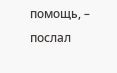помощь, – послал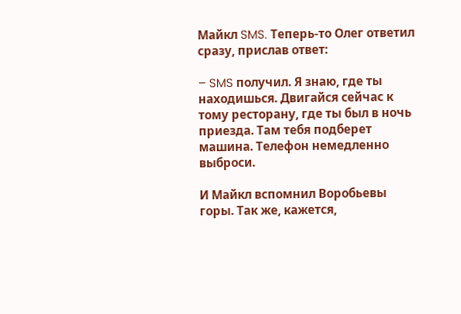Майкл SMS. Теперь-то Олег ответил сразу, прислав ответ:

– SMS получил. Я знаю, где ты находишься. Двигайся сейчас к тому ресторану, где ты был в ночь приезда. Там тебя подберет машина. Телефон немедленно выброси.

И Майкл вспомнил Воробьевы горы. Так же, кажется,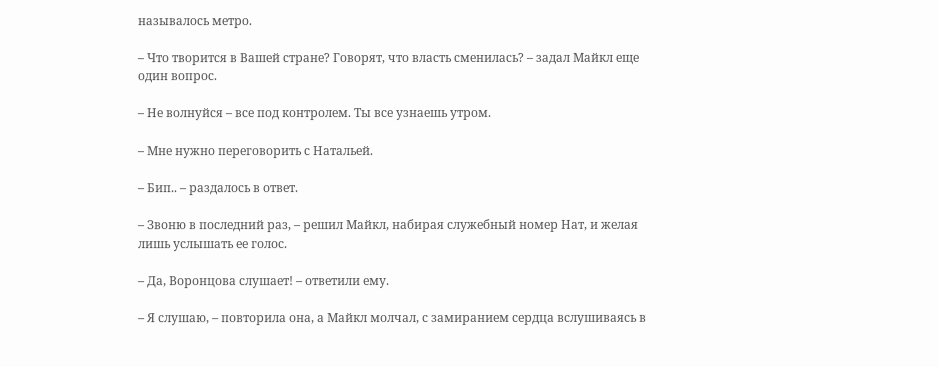называлось метро.

– Что творится в Вашей стране? Говорят, что власть сменилась? – задал Майкл еще один вопрос.

– Не волнуйся – все под контролем. Ты все узнаешь утром.

– Мне нужно переговорить с Натальей.

– Бип.. – раздалось в ответ.

– Звоню в последний раз, – решил Майкл, набирая служебный номер Нат, и желая лишь услышать ее голос.

– Да, Воронцова слушает! – ответили ему.

– Я слушаю, – повторила она, а Майкл молчал, с замиранием сердца вслушиваясь в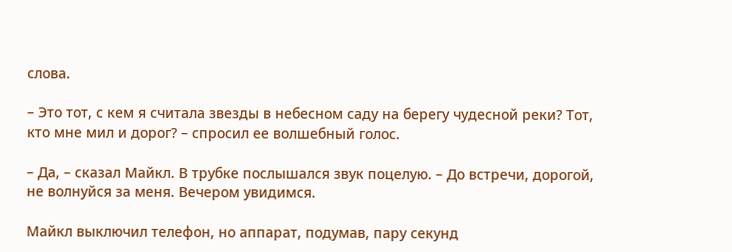слова.

– Это тот, с кем я считала звезды в небесном саду на берегу чудесной реки? Тот, кто мне мил и дорог? – спросил ее волшебный голос.

– Да, – сказал Майкл. В трубке послышался звук поцелую. – До встречи, дорогой, не волнуйся за меня. Вечером увидимся.

Майкл выключил телефон, но аппарат, подумав, пару секунд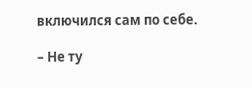включился сам по себе.

– Не ту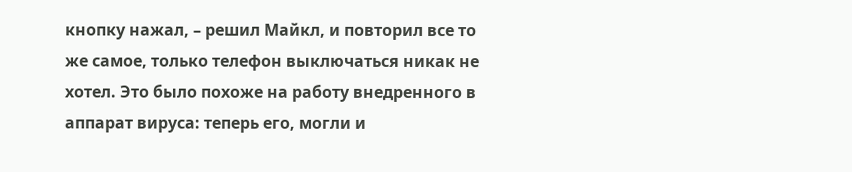кнопку нажал, – решил Майкл, и повторил все то же самое, только телефон выключаться никак не хотел. Это было похоже на работу внедренного в аппарат вируса: теперь его, могли и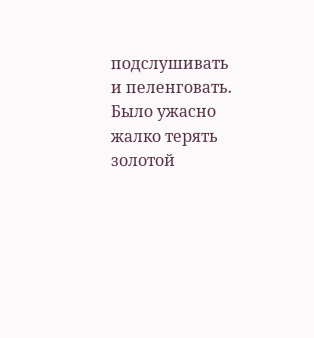подслушивать и пеленговать. Было ужасно жалко терять золотой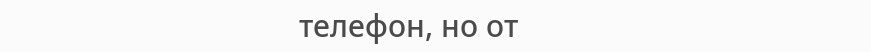телефон, но от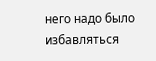него надо было избавляться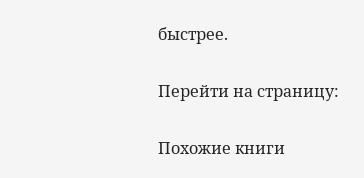быстрее.

Перейти на страницу:

Похожие книги